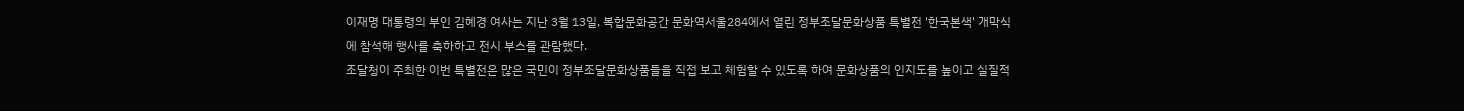이재명 대통령의 부인 김혜경 여사는 지난 3월 13일, 복합문화공간 문화역서울284에서 열린 정부조달문화상품 특별전 '한국본색' 개막식에 참석해 행사를 축하하고 전시 부스를 관람했다.
조달청이 주최한 이번 특별전은 많은 국민이 정부조달문화상품들을 직접 보고 체험할 수 있도록 하여 문화상품의 인지도를 높이고 실질적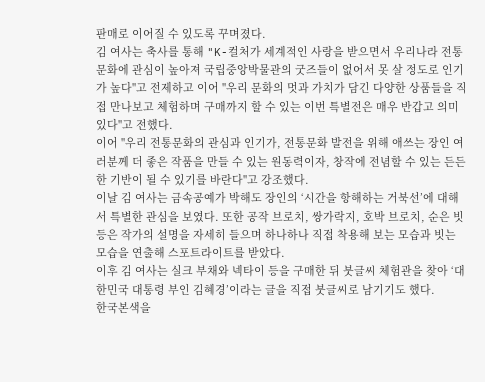판매로 이어질 수 있도록 꾸며졌다.
김 여사는 축사를 통해 "K-컬처가 세계적인 사랑을 받으면서 우리나라 전통문화에 관심이 높아져 국립중앙박물관의 굿즈들이 없어서 못 살 정도로 인기가 높다"고 전제하고 이어 "우리 문화의 멋과 가치가 담긴 다양한 상품들을 직접 만나보고 체험하며 구매까지 할 수 있는 이번 특별전은 매우 반갑고 의미있다"고 전했다.
이어 "우리 전통문화의 관심과 인기가, 전통문화 발전을 위해 애쓰는 장인 여러분께 더 좋은 작품을 만들 수 있는 원동력이자, 창작에 전념할 수 있는 든든한 기반이 될 수 있기를 바란다"고 강조했다.
이날 김 여사는 금속공예가 박해도 장인의 ‘시간을 항해하는 거북선’에 대해서 특별한 관심을 보였다. 또한 공작 브로치, 쌍가락지, 호박 브로치, 순은 빗 등은 작가의 설명을 자세히 들으며 하나하나 직접 착용해 보는 모습과 빗는 모습을 연출해 스포트라이트를 받았다.
이후 김 여사는 실크 부채와 넥타이 등을 구매한 뒤 붓글씨 체험관을 찾아 ‘대한민국 대통령 부인 김혜경’이라는 글을 직접 붓글씨로 남기기도 했다.
한국본색을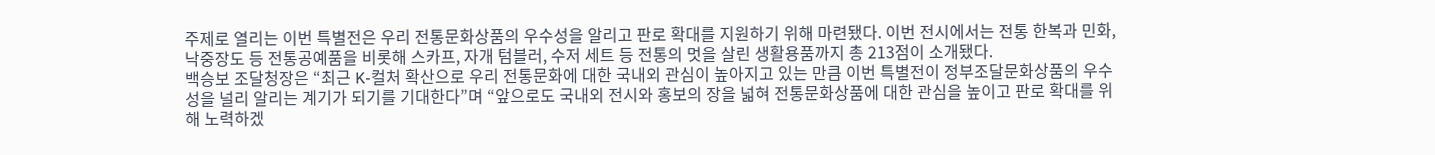주제로 열리는 이번 특별전은 우리 전통문화상품의 우수성을 알리고 판로 확대를 지원하기 위해 마련됐다. 이번 전시에서는 전통 한복과 민화, 낙중장도 등 전통공예품을 비롯해 스카프, 자개 텀블러, 수저 세트 등 전통의 멋을 살린 생활용품까지 총 213점이 소개됐다.
백승보 조달청장은 “최근 K-컬처 확산으로 우리 전통문화에 대한 국내외 관심이 높아지고 있는 만큼 이번 특별전이 정부조달문화상품의 우수성을 널리 알리는 계기가 되기를 기대한다”며 “앞으로도 국내외 전시와 홍보의 장을 넓혀 전통문화상품에 대한 관심을 높이고 판로 확대를 위해 노력하겠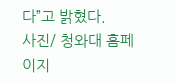다”고 밝혔다.
사진/ 청와대 홈페이지